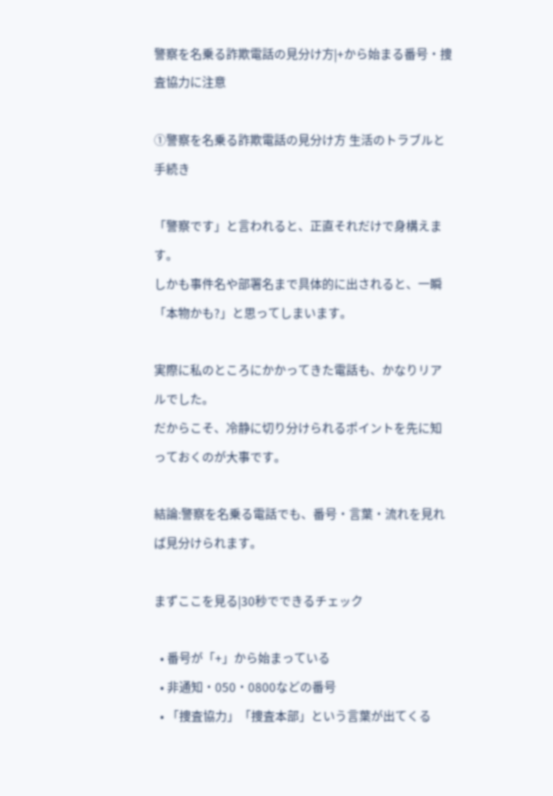警察を名乗る詐欺電話の見分け方|+から始まる番号・捜査協力に注意

①警察を名乗る詐欺電話の見分け方 生活のトラブルと手続き

「警察です」と言われると、正直それだけで身構えます。
しかも事件名や部署名まで具体的に出されると、一瞬「本物かも?」と思ってしまいます。

実際に私のところにかかってきた電話も、かなりリアルでした。
だからこそ、冷静に切り分けられるポイントを先に知っておくのが大事です。

結論:警察を名乗る電話でも、番号・言葉・流れを見れば見分けられます。

まずここを見る|30秒でできるチェック

  • 番号が「+」から始まっている
  • 非通知・050・0800などの番号
  • 「捜査協力」「捜査本部」という言葉が出てくる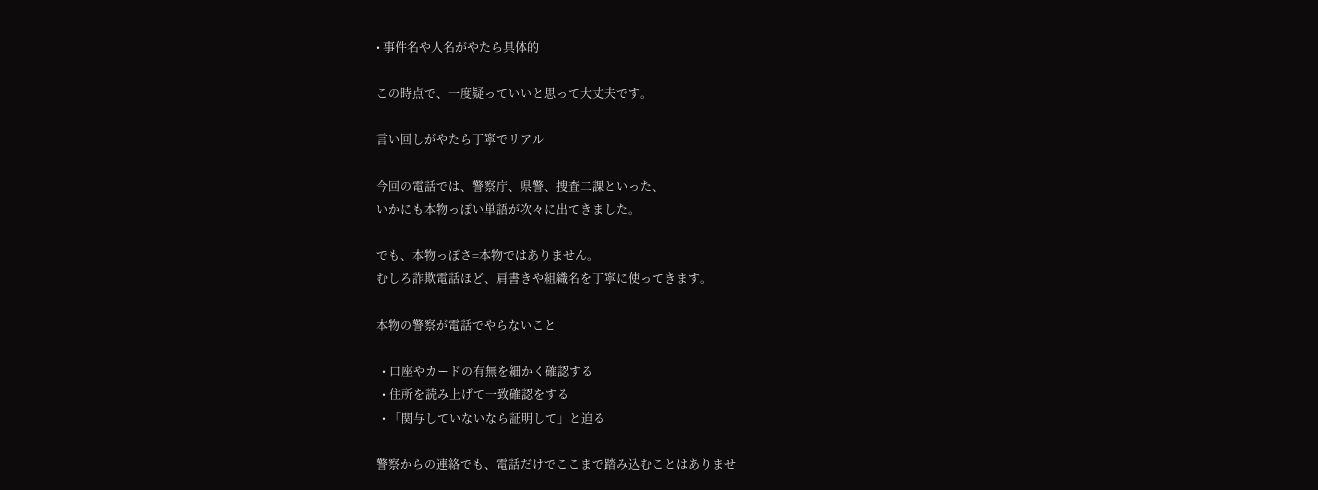• 事件名や人名がやたら具体的

この時点で、一度疑っていいと思って大丈夫です。

言い回しがやたら丁寧でリアル

今回の電話では、警察庁、県警、捜査二課といった、
いかにも本物っぽい単語が次々に出てきました。

でも、本物っぽさ=本物ではありません。
むしろ詐欺電話ほど、肩書きや組織名を丁寧に使ってきます。

本物の警察が電話でやらないこと

  • 口座やカードの有無を細かく確認する
  • 住所を読み上げて一致確認をする
  • 「関与していないなら証明して」と迫る

警察からの連絡でも、電話だけでここまで踏み込むことはありませ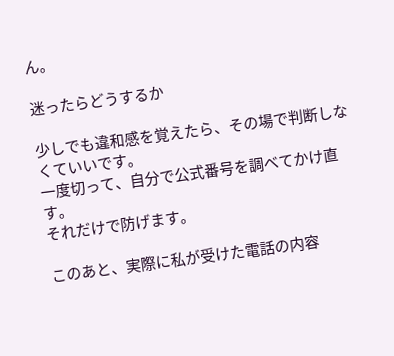ん。

迷ったらどうするか

少しでも違和感を覚えたら、その場で判断しなくていいです。
一度切って、自分で公式番号を調べてかけ直す。
それだけで防げます。

このあと、実際に私が受けた電話の内容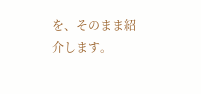を、そのまま紹介します。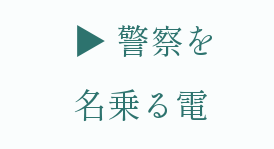▶ 警察を名乗る電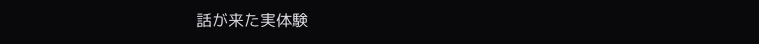話が来た実体験